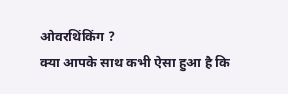ओवरथिंकिंग ?
क्या आपके साथ कभी ऐसा हुआ है कि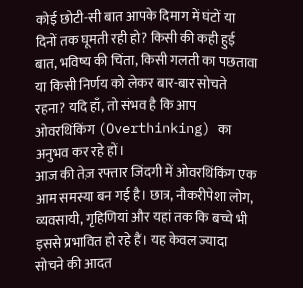कोई छोटी-सी बात आपके दिमाग में घंटों या दिनों तक घूमती रही हो? किसी की कही हुई बात, भविष्य की चिंता, किसी गलती का पछतावा या किसी निर्णय को लेकर बार-बार सोचते रहना? यदि हाँ, तो संभव है कि आप ओवरथिंकिंग (Overthinking) का अनुभव कर रहे हों।
आज की तेज़ रफ्तार जिंदगी में ओवरथिंकिंग एक आम समस्या बन गई है। छात्र, नौकरीपेशा लोग, व्यवसायी, गृहिणियां और यहां तक कि बच्चे भी इससे प्रभावित हो रहे हैं। यह केवल ज्यादा सोचने की आदत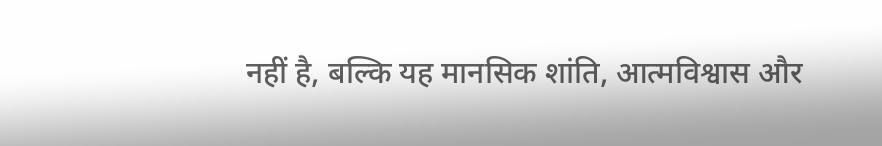नहीं है, बल्कि यह मानसिक शांति, आत्मविश्वास और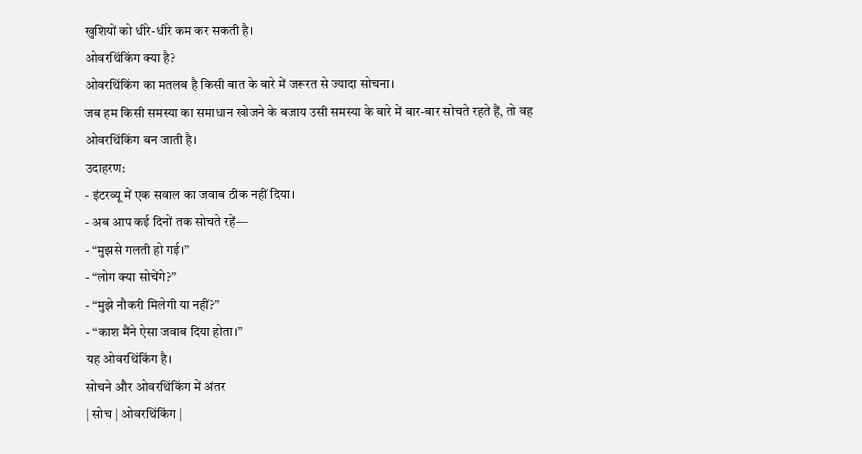खुशियों को धीरे-धीरे कम कर सकती है।
ओवरथिंकिंग क्या है?
ओवरथिंकिंग का मतलब है किसी बात के बारे में जरूरत से ज्यादा सोचना।
जब हम किसी समस्या का समाधान खोजने के बजाय उसी समस्या के बारे में बार-बार सोचते रहते हैं, तो वह ओवरथिंकिंग बन जाती है।
उदाहरण:
- इंटरव्यू में एक सवाल का जवाब ठीक नहीं दिया।
- अब आप कई दिनों तक सोचते रहें—
- “मुझसे गलती हो गई।”
- “लोग क्या सोचेंगे?”
- “मुझे नौकरी मिलेगी या नहीं?”
- “काश मैंने ऐसा जवाब दिया होता।”
यह ओवरथिंकिंग है।
सोचने और ओवरथिंकिंग में अंतर
| सोच | ओवरथिंकिंग |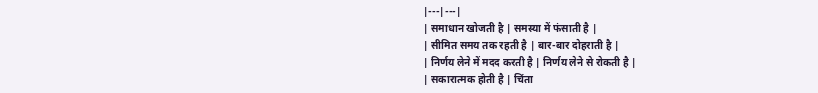|---|---|
| समाधान खोजती है | समस्या में फंसाती है |
| सीमित समय तक रहती है | बार-बार दोहराती है |
| निर्णय लेने में मदद करती है | निर्णय लेने से रोकती है |
| सकारात्मक होती है | चिंता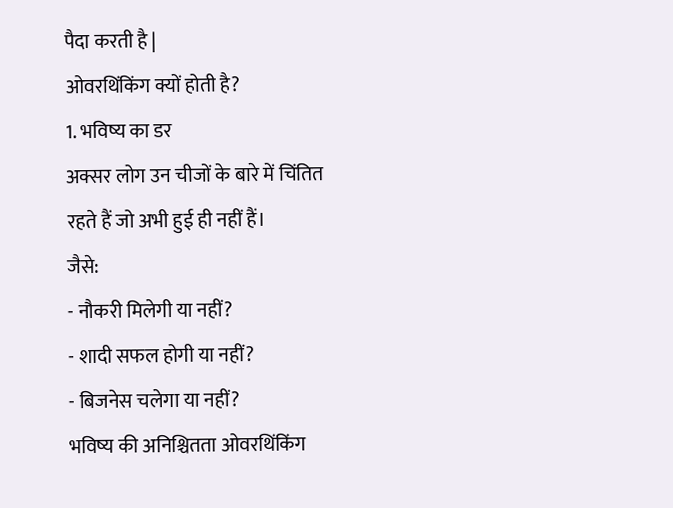पैदा करती है |
ओवरथिंकिंग क्यों होती है?
1. भविष्य का डर
अक्सर लोग उन चीजों के बारे में चिंतित रहते हैं जो अभी हुई ही नहीं हैं।
जैसे:
- नौकरी मिलेगी या नहीं?
- शादी सफल होगी या नहीं?
- बिजनेस चलेगा या नहीं?
भविष्य की अनिश्चितता ओवरथिंकिंग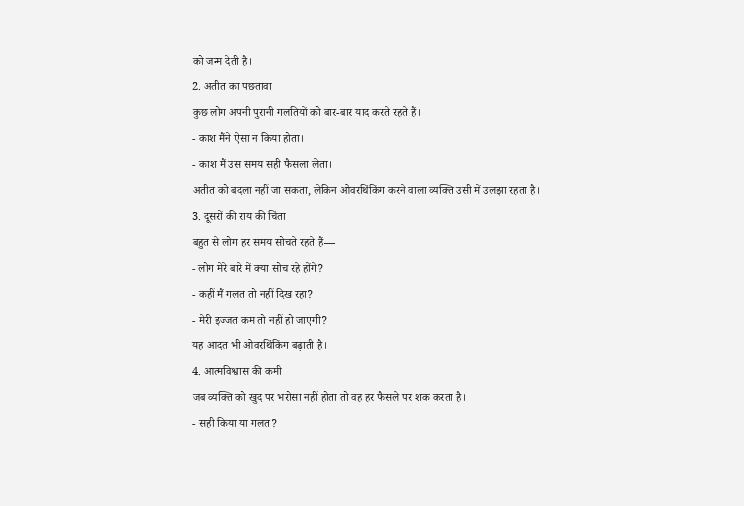को जन्म देती है।
2. अतीत का पछतावा
कुछ लोग अपनी पुरानी गलतियों को बार-बार याद करते रहते हैं।
- काश मैंने ऐसा न किया होता।
- काश मैं उस समय सही फैसला लेता।
अतीत को बदला नहीं जा सकता, लेकिन ओवरथिंकिंग करने वाला व्यक्ति उसी में उलझा रहता है।
3. दूसरों की राय की चिंता
बहुत से लोग हर समय सोचते रहते हैं—
- लोग मेरे बारे में क्या सोच रहे होंगे?
- कहीं मैं गलत तो नहीं दिख रहा?
- मेरी इज्जत कम तो नहीं हो जाएगी?
यह आदत भी ओवरथिंकिंग बढ़ाती है।
4. आत्मविश्वास की कमी
जब व्यक्ति को खुद पर भरोसा नहीं होता तो वह हर फैसले पर शक करता है।
- सही किया या गलत?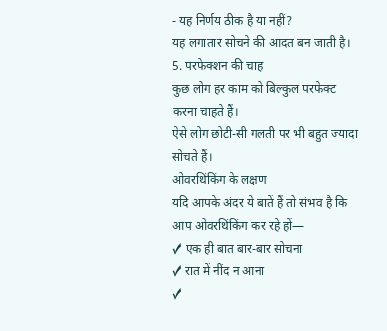- यह निर्णय ठीक है या नहीं?
यह लगातार सोचने की आदत बन जाती है।
5. परफेक्शन की चाह
कुछ लोग हर काम को बिल्कुल परफेक्ट करना चाहते हैं।
ऐसे लोग छोटी-सी गलती पर भी बहुत ज्यादा सोचते हैं।
ओवरथिंकिंग के लक्षण
यदि आपके अंदर ये बातें हैं तो संभव है कि आप ओवरथिंकिंग कर रहे हों—
✓ एक ही बात बार-बार सोचना
✓ रात में नींद न आना
✓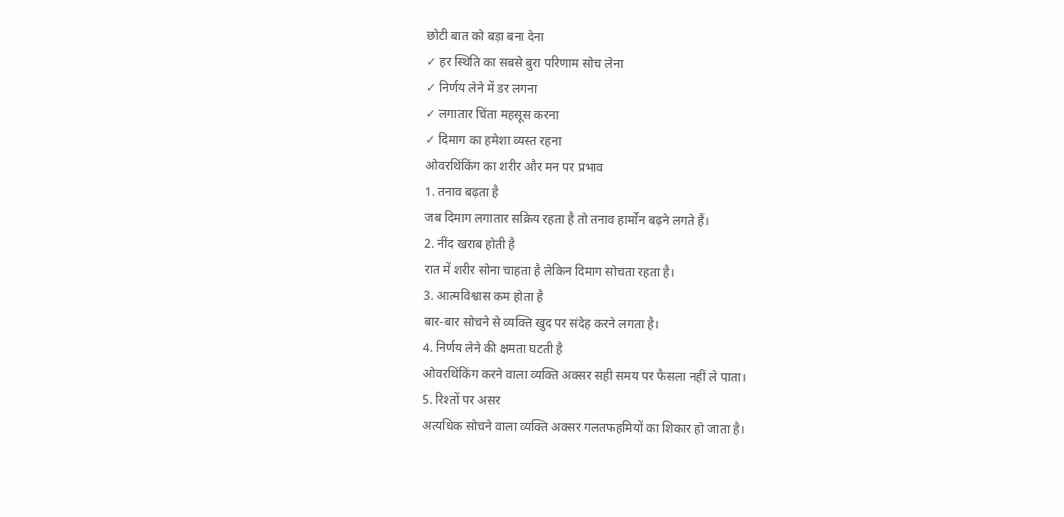छोटी बात को बड़ा बना देना
✓ हर स्थिति का सबसे बुरा परिणाम सोच लेना
✓ निर्णय लेने में डर लगना
✓ लगातार चिंता महसूस करना
✓ दिमाग का हमेशा व्यस्त रहना
ओवरथिंकिंग का शरीर और मन पर प्रभाव
1. तनाव बढ़ता है
जब दिमाग लगातार सक्रिय रहता है तो तनाव हार्मोन बढ़ने लगते हैं।
2. नींद खराब होती है
रात में शरीर सोना चाहता है लेकिन दिमाग सोचता रहता है।
3. आत्मविश्वास कम होता है
बार-बार सोचने से व्यक्ति खुद पर संदेह करने लगता है।
4. निर्णय लेने की क्षमता घटती है
ओवरथिंकिंग करने वाला व्यक्ति अक्सर सही समय पर फैसला नहीं ले पाता।
5. रिश्तों पर असर
अत्यधिक सोचने वाला व्यक्ति अक्सर गलतफहमियों का शिकार हो जाता है।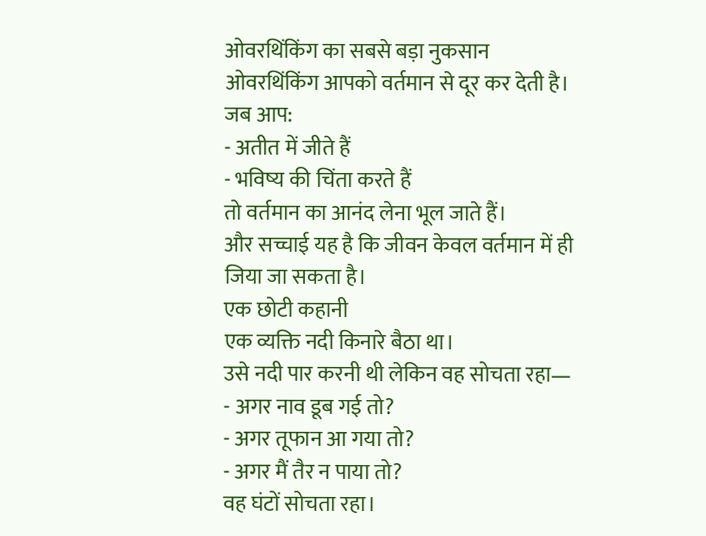ओवरथिंकिंग का सबसे बड़ा नुकसान
ओवरथिंकिंग आपको वर्तमान से दूर कर देती है।
जब आप:
- अतीत में जीते हैं
- भविष्य की चिंता करते हैं
तो वर्तमान का आनंद लेना भूल जाते हैं।
और सच्चाई यह है कि जीवन केवल वर्तमान में ही जिया जा सकता है।
एक छोटी कहानी
एक व्यक्ति नदी किनारे बैठा था।
उसे नदी पार करनी थी लेकिन वह सोचता रहा—
- अगर नाव डूब गई तो?
- अगर तूफान आ गया तो?
- अगर मैं तैर न पाया तो?
वह घंटों सोचता रहा।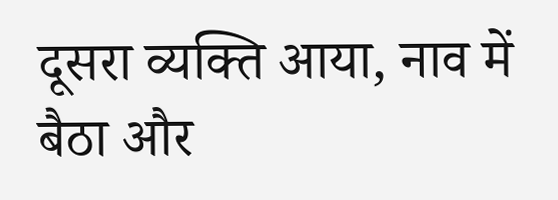दूसरा व्यक्ति आया, नाव में बैठा और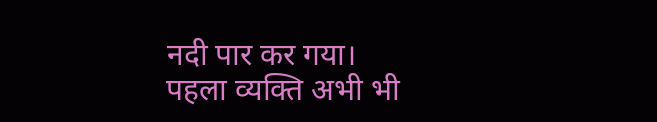नदी पार कर गया।
पहला व्यक्ति अभी भी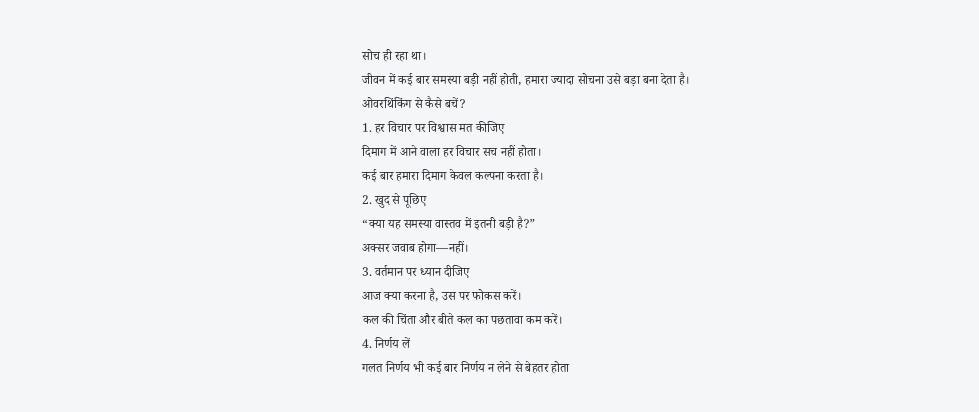सोच ही रहा था।
जीवन में कई बार समस्या बड़ी नहीं होती, हमारा ज्यादा सोचना उसे बड़ा बना देता है।
ओवरथिंकिंग से कैसे बचें?
1. हर विचार पर विश्वास मत कीजिए
दिमाग में आने वाला हर विचार सच नहीं होता।
कई बार हमारा दिमाग केवल कल्पना करता है।
2. खुद से पूछिए
“क्या यह समस्या वास्तव में इतनी बड़ी है?”
अक्सर जवाब होगा—नहीं।
3. वर्तमान पर ध्यान दीजिए
आज क्या करना है, उस पर फोकस करें।
कल की चिंता और बीते कल का पछतावा कम करें।
4. निर्णय लें
गलत निर्णय भी कई बार निर्णय न लेने से बेहतर होता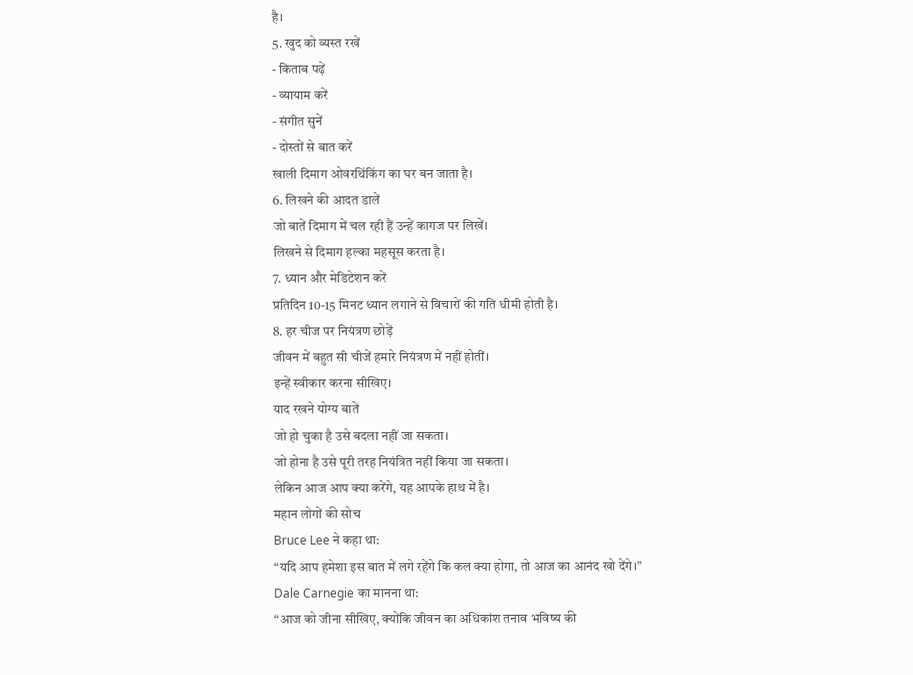है।
5. खुद को व्यस्त रखें
- किताब पढ़ें
- व्यायाम करें
- संगीत सुनें
- दोस्तों से बात करें
खाली दिमाग ओवरथिंकिंग का घर बन जाता है।
6. लिखने की आदत डालें
जो बातें दिमाग में चल रही हैं उन्हें कागज पर लिखें।
लिखने से दिमाग हल्का महसूस करता है।
7. ध्यान और मेडिटेशन करें
प्रतिदिन 10-15 मिनट ध्यान लगाने से विचारों की गति धीमी होती है।
8. हर चीज पर नियंत्रण छोड़ें
जीवन में बहुत सी चीजें हमारे नियंत्रण में नहीं होतीं।
इन्हें स्वीकार करना सीखिए।
याद रखने योग्य बातें
जो हो चुका है उसे बदला नहीं जा सकता।
जो होना है उसे पूरी तरह नियंत्रित नहीं किया जा सकता।
लेकिन आज आप क्या करेंगे, यह आपके हाथ में है।
महान लोगों की सोच
Bruce Lee ने कहा था:
“यदि आप हमेशा इस बात में लगे रहेंगे कि कल क्या होगा, तो आज का आनंद खो देंगे।”
Dale Carnegie का मानना था:
“आज को जीना सीखिए, क्योंकि जीवन का अधिकांश तनाव भविष्य की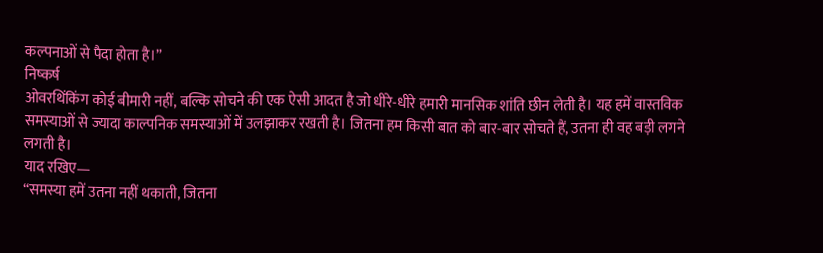कल्पनाओं से पैदा होता है।”
निष्कर्ष
ओवरथिंकिंग कोई बीमारी नहीं, बल्कि सोचने की एक ऐसी आदत है जो धीरे-धीरे हमारी मानसिक शांति छीन लेती है। यह हमें वास्तविक समस्याओं से ज्यादा काल्पनिक समस्याओं में उलझाकर रखती है। जितना हम किसी बात को बार-बार सोचते हैं, उतना ही वह बड़ी लगने लगती है।
याद रखिए—
“समस्या हमें उतना नहीं थकाती, जितना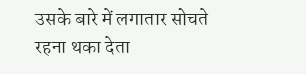उसके बारे में लगातार सोचते रहना थका देता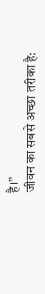है।”
जीवन का सबसे अच्छा तरीका है: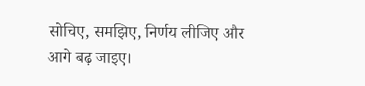सोचिए, समझिए, निर्णय लीजिए और आगे बढ़ जाइए।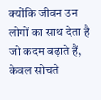क्योंकि जीवन उन लोगों का साथ देता है जो कदम बढ़ाते हैं, केवल सोचते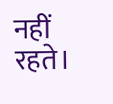नहीं रहते।